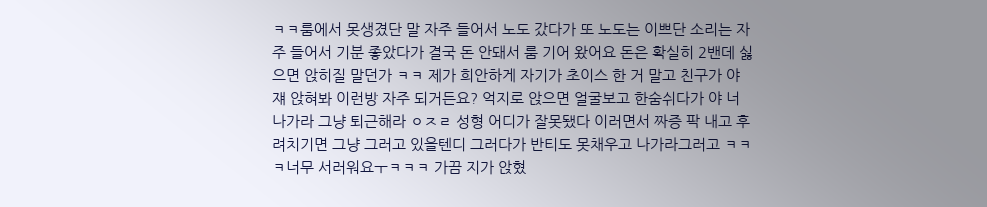ㅋㅋ룸에서 못생겼단 말 자주 들어서 노도 갔다가 또 노도는 이쁘단 소리는 자주 들어서 기분 좋았다가 결국 돈 안돼서 룸 기어 왔어요 돈은 확실히 2밴데 싫으면 앉히질 말던가 ㅋㅋ 제가 희안하게 자기가 초이스 한 거 말고 친구가 야 쟤 앉혀봐 이런방 자주 되거든요? 억지로 앉으면 얼굴보고 한숨쉬다가 야 너 나가라 그냥 퇴근해라 ㅇㅈㄹ 성형 어디가 잘못됐다 이러면서 짜증 팍 내고 후려치기면 그냥 그러고 있을텐디 그러다가 반티도 못채우고 나가라그러고 ㅋㅋㅋ너무 서러워요ㅜㅋㅋㅋ 가끔 지가 앉혔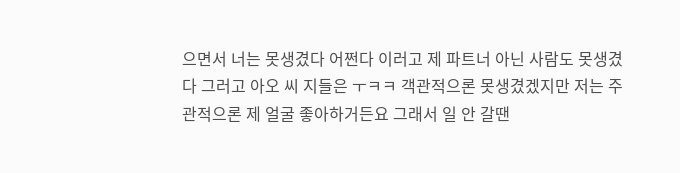으면서 너는 못생겼다 어쩐다 이러고 제 파트너 아닌 사람도 못생겼다 그러고 아오 씨 지들은 ㅜㅋㅋ 객관적으론 못생겼겠지만 저는 주관적으론 제 얼굴 좋아하거든요 그래서 일 안 갈땐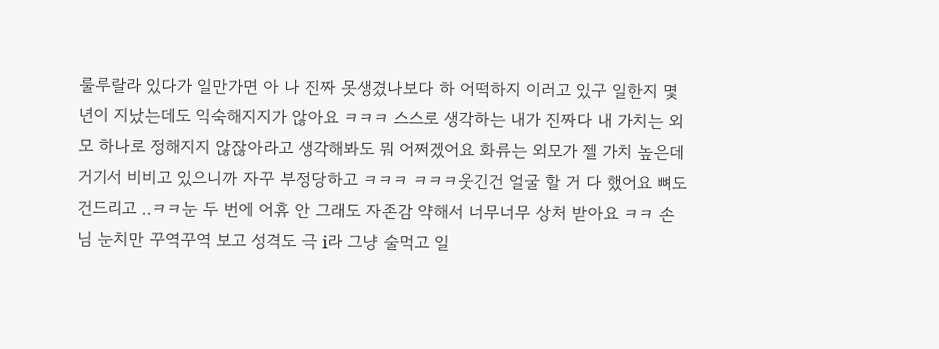룰루랄라 있다가 일만가면 아 나 진짜 못생겼나보다 하 어떡하지 이러고 있구 일한지 몇 년이 지났는데도 익숙해지지가 않아요 ㅋㅋㅋ 스스로 생각하는 내가 진짜다 내 가치는 외모 하나로 정해지지 않잖아라고 생각해봐도 뭐 어쩌겠어요 화류는 외모가 젤 가치 높은데 거기서 비비고 있으니까 자꾸 부정당하고 ㅋㅋㅋ ㅋㅋㅋ웃긴건 얼굴 할 거 다 했어요 뼈도 건드리고 ..ㅋㅋ눈 두 번에 어휴 안 그래도 자존감 약해서 너무너무 상처 받아요 ㅋㅋ 손님 눈치만 꾸역꾸역 보고 성격도 극 i라 그냥 술먹고 일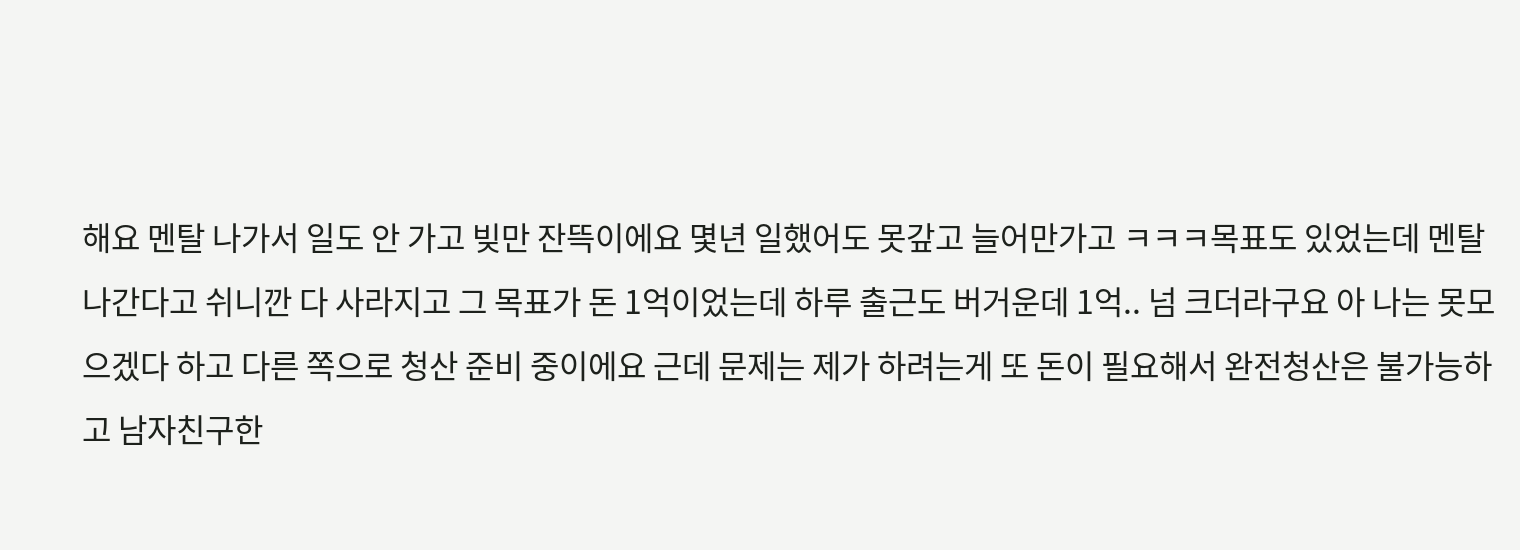해요 멘탈 나가서 일도 안 가고 빚만 잔뜩이에요 몇년 일했어도 못갚고 늘어만가고 ㅋㅋㅋ목표도 있었는데 멘탈 나간다고 쉬니깐 다 사라지고 그 목표가 돈 1억이었는데 하루 출근도 버거운데 1억.. 넘 크더라구요 아 나는 못모으겠다 하고 다른 쪽으로 청산 준비 중이에요 근데 문제는 제가 하려는게 또 돈이 필요해서 완전청산은 불가능하고 남자친구한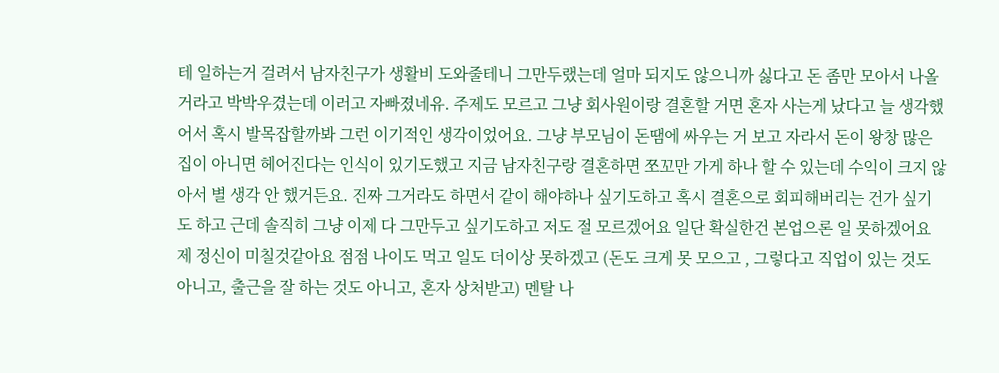테 일하는거 걸려서 남자친구가 생활비 도와줄테니 그만두랬는데 얼마 되지도 않으니까 싫다고 돈 좀만 모아서 나올 거라고 박박우겼는데 이러고 자빠졌네유. 주제도 모르고 그냥 회사원이랑 결혼할 거면 혼자 사는게 났다고 늘 생각했어서 혹시 발목잡할까봐 그런 이기적인 생각이었어요. 그냥 부모님이 돈땜에 싸우는 거 보고 자라서 돈이 왕창 많은집이 아니면 헤어진다는 인식이 있기도했고 지금 남자친구랑 결혼하면 쪼꼬만 가게 하나 할 수 있는데 수익이 크지 않아서 별 생각 안 했거든요. 진짜 그거라도 하면서 같이 해야하나 싶기도하고 혹시 결혼으로 회피해버리는 건가 싶기도 하고 근데 솔직히 그냥 이제 다 그만두고 싶기도하고 저도 절 모르겠어요 일단 확실한건 본업으론 일 못하겠어요 제 정신이 미칠것같아요 점점 나이도 먹고 일도 더이상 못하겠고 (돈도 크게 못 모으고 , 그렇다고 직업이 있는 것도 아니고, 출근을 잘 하는 것도 아니고, 혼자 상처받고) 멘탈 나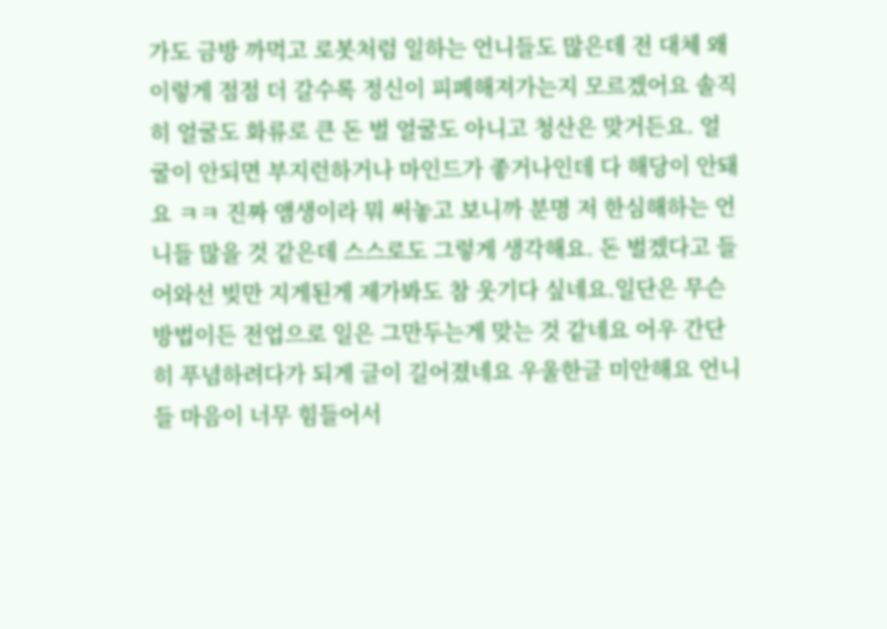가도 금방 까먹고 로봇처럼 일하는 언니들도 많은데 전 대체 왜이렇게 점점 더 갈수록 정신이 피폐해져가는지 모르겠어요 솔직히 얼굴도 화류로 큰 돈 벌 얼굴도 아니고 청산은 맞거든요. 얼굴이 안되면 부지런하거나 마인드가 좋거나인데 다 해당이 안돼요 ㅋㅋ 진짜 앰생이라 뭐 써놓고 보니까 분명 저 한심해하는 언니들 많을 것 같은데 스스로도 그렇게 생각해요. 돈 벌겠다고 들어와선 빚만 지게된게 제가봐도 참 웃기다 싶네요.일단은 무슨 방법이든 전업으로 일은 그만두는게 맞는 것 같네요 어우 간단히 푸념하려다가 되게 글이 길어졌네요 우울한글 미안해요 언니들 마음이 너무 힘들어서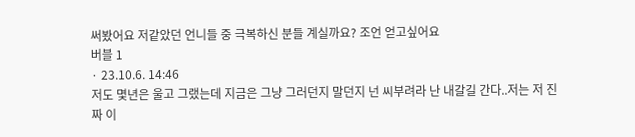써봤어요 저같았던 언니들 중 극복하신 분들 계실까요? 조언 얻고싶어요
버블 1
· 23.10.6. 14:46
저도 몇년은 울고 그랬는데 지금은 그냥 그러던지 말던지 넌 씨부려라 난 내갈길 간다..저는 저 진짜 이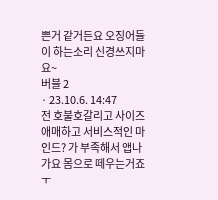쁜거 같거든요 오징어들이 하는소리 신경쓰지마요~
버블 2
· 23.10.6. 14:47
전 호불호갈리고 사이즈 애매하고 서비스적인 마인드? 가 부족해서 앱나가요 몸으로 떼우는거죠ㅜ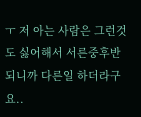ㅜ 저 아는 사람은 그런것도 싫어해서 서른중후반되니까 다른일 하더라구요..